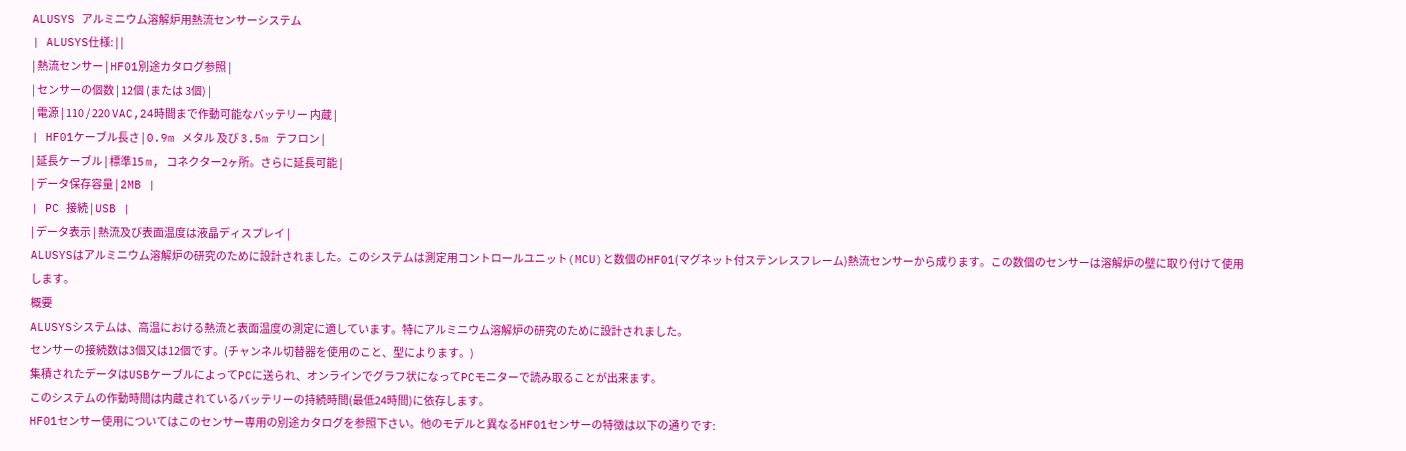ALUSYS アルミニウム溶解炉用熱流センサーシステム
| ALUSYS仕様: | |
| 熱流センサー | HF01別途カタログ参照 |
| センサーの個数 | 12個 (または 3個) |
| 電源 | 110 / 220 VAC,24時間まで作動可能なバッテリー 内蔵 |
| HF01ケーブル長さ | 0.9m メタル 及び 3.5m テフロン |
| 延長ケーブル | 標準15 m, コネクター2ヶ所。さらに延長可能 |
| データ保存容量 | 2MB |
| PC 接続 | USB |
| データ表示 | 熱流及び表面温度は液晶ディスプレイ |
ALUSYSはアルミニウム溶解炉の研究のために設計されました。このシステムは測定用コントロールユニット(MCU)と数個のHF01(マグネット付ステンレスフレーム)熱流センサーから成ります。この数個のセンサーは溶解炉の壁に取り付けて使用します。
概要
ALUSYSシステムは、高温における熱流と表面温度の測定に適しています。特にアルミニウム溶解炉の研究のために設計されました。
センサーの接続数は3個又は12個です。(チャンネル切替器を使用のこと、型によります。)
集積されたデータはUSBケーブルによってPCに送られ、オンラインでグラフ状になってPCモニターで読み取ることが出来ます。
このシステムの作動時間は内蔵されているバッテリーの持続時間(最低24時間)に依存します。
HF01センサー使用についてはこのセンサー専用の別途カタログを参照下さい。他のモデルと異なるHF01センサーの特徴は以下の通りです: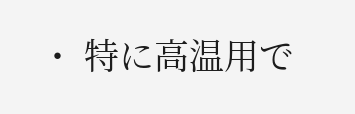・ 特に高温用で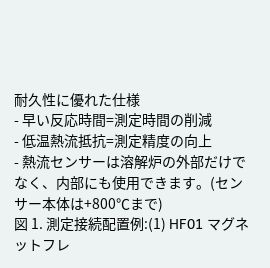耐久性に優れた仕様
- 早い反応時間=測定時間の削減
- 低温熱流抵抗=測定精度の向上
- 熱流センサーは溶解炉の外部だけでなく、内部にも使用できます。(センサー本体は+800℃まで)
図 1. 測定接続配置例:(1) HF01 マグネットフレ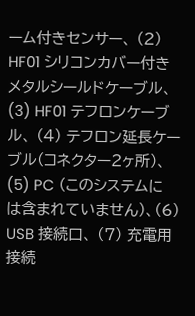ーム付きセンサー、 (2) HF01 シリコンカバー付きメタルシールドケーブル、 (3) HF01 テフロンケーブル、 (4) テフロン延長ケーブル(コネクター2ヶ所)、 (5) PC (このシステムには含まれていません)、(6) USB 接続口、 (7) 充電用接続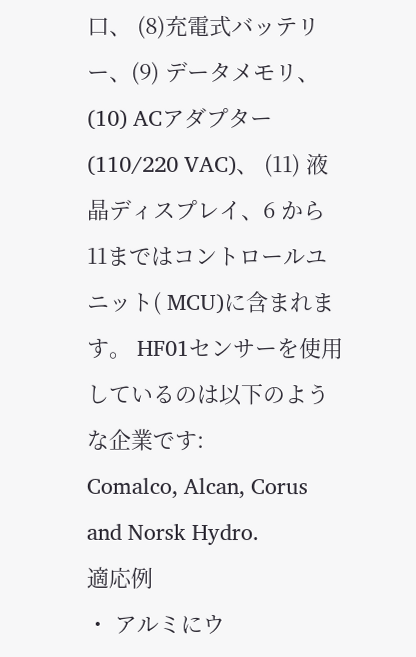口、 (8)充電式バッテリー、(9) データメモリ、 (10) ACアダプター(110/220 VAC)、 (11) 液晶ディスプレイ、6 から 11まではコントロールユニット( MCU)に含まれます。 HF01センサーを使用しているのは以下のような企業です:
Comalco, Alcan, Corus and Norsk Hydro.
適応例
・ アルミにウ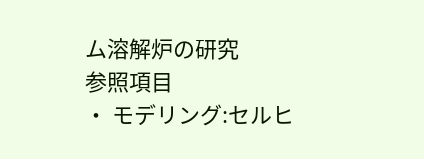ム溶解炉の研究
参照項目
・ モデリング:セルヒ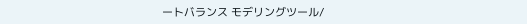ートバランス モデリングツール/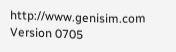http://www.genisim.com
Version 0705